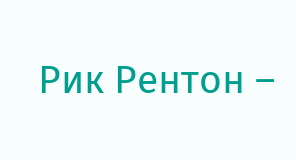Рик Рентон –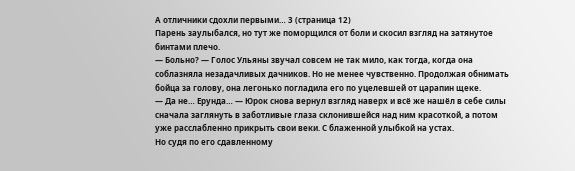А отличники сдохли первыми… 3 (страница 12)
Парень заулыбался, но тут же поморщился от боли и скосил взгляд на затянутое бинтами плечо.
— Больно? — Голос Ульяны звучал совсем не так мило, как тогда, когда она соблазняла незадачливых дачников. Но не менее чувственно. Продолжая обнимать бойца за голову, она легонько погладила его по уцелевшей от царапин щеке.
— Да не… Ерунда… — Юрок снова вернул взгляд наверх и всё же нашёл в себе силы сначала заглянуть в заботливые глаза склонившейся над ним красоткой, а потом уже расслабленно прикрыть свои веки. С блаженной улыбкой на устах.
Но судя по его сдавленному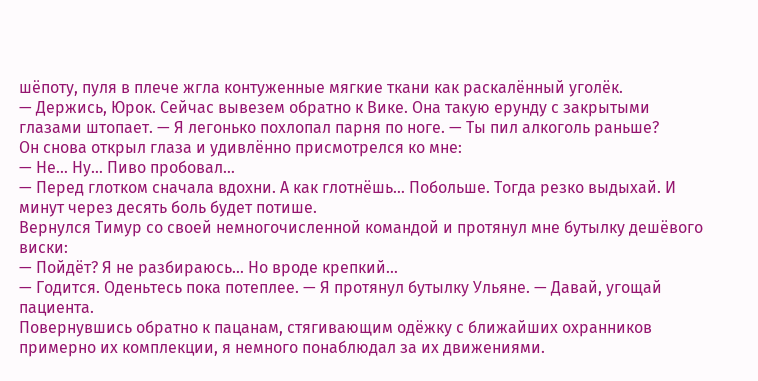шёпоту, пуля в плече жгла контуженные мягкие ткани как раскалённый уголёк.
— Держись, Юрок. Сейчас вывезем обратно к Вике. Она такую ерунду с закрытыми глазами штопает. — Я легонько похлопал парня по ноге. — Ты пил алкоголь раньше?
Он снова открыл глаза и удивлённо присмотрелся ко мне:
— Не… Ну… Пиво пробовал…
— Перед глотком сначала вдохни. А как глотнёшь… Побольше. Тогда резко выдыхай. И минут через десять боль будет потише.
Вернулся Тимур со своей немногочисленной командой и протянул мне бутылку дешёвого виски:
— Пойдёт? Я не разбираюсь… Но вроде крепкий…
— Годится. Оденьтесь пока потеплее. — Я протянул бутылку Ульяне. — Давай, угощай пациента.
Повернувшись обратно к пацанам, стягивающим одёжку с ближайших охранников примерно их комплекции, я немного понаблюдал за их движениями.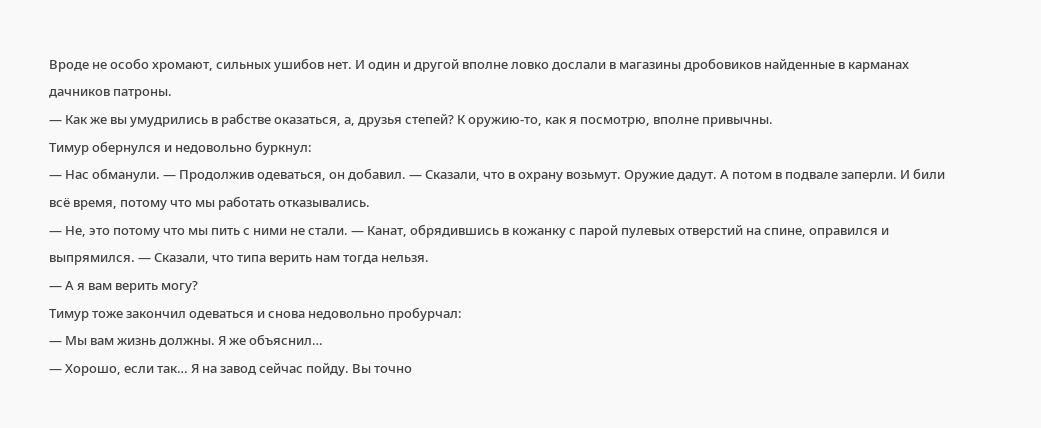Вроде не особо хромают, сильных ушибов нет. И один и другой вполне ловко дослали в магазины дробовиков найденные в карманах дачников патроны.
— Как же вы умудрились в рабстве оказаться, а, друзья степей? К оружию-то, как я посмотрю, вполне привычны.
Тимур обернулся и недовольно буркнул:
— Нас обманули. — Продолжив одеваться, он добавил. — Сказали, что в охрану возьмут. Оружие дадут. А потом в подвале заперли. И били всё время, потому что мы работать отказывались.
— Не, это потому что мы пить с ними не стали. — Канат, обрядившись в кожанку с парой пулевых отверстий на спине, оправился и выпрямился. — Сказали, что типа верить нам тогда нельзя.
— А я вам верить могу?
Тимур тоже закончил одеваться и снова недовольно пробурчал:
— Мы вам жизнь должны. Я же объяснил…
— Хорошо, если так… Я на завод сейчас пойду. Вы точно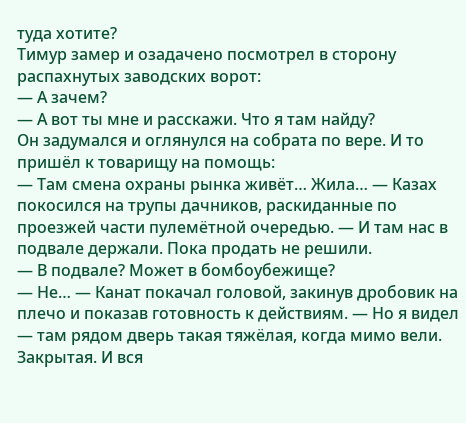туда хотите?
Тимур замер и озадачено посмотрел в сторону распахнутых заводских ворот:
— А зачем?
— А вот ты мне и расскажи. Что я там найду?
Он задумался и оглянулся на собрата по вере. И то пришёл к товарищу на помощь:
— Там смена охраны рынка живёт… Жила… — Казах покосился на трупы дачников, раскиданные по проезжей части пулемётной очередью. — И там нас в подвале держали. Пока продать не решили.
— В подвале? Может в бомбоубежище?
— Не… — Канат покачал головой, закинув дробовик на плечо и показав готовность к действиям. — Но я видел — там рядом дверь такая тяжёлая, когда мимо вели. Закрытая. И вся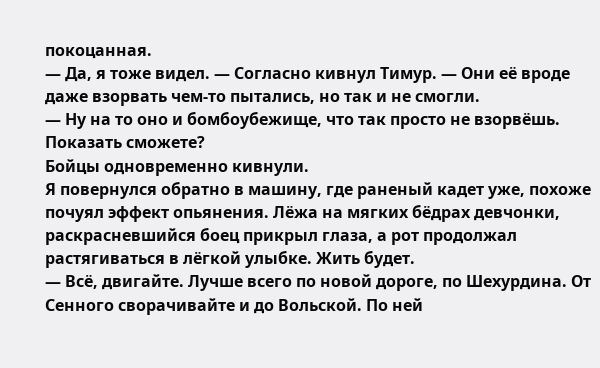покоцанная.
— Да, я тоже видел. — Согласно кивнул Тимур. — Они её вроде даже взорвать чем-то пытались, но так и не смогли.
— Ну на то оно и бомбоубежище, что так просто не взорвёшь. Показать сможете?
Бойцы одновременно кивнули.
Я повернулся обратно в машину, где раненый кадет уже, похоже почуял эффект опьянения. Лёжа на мягких бёдрах девчонки, раскрасневшийся боец прикрыл глаза, а рот продолжал растягиваться в лёгкой улыбке. Жить будет.
— Всё, двигайте. Лучше всего по новой дороге, по Шехурдина. От Сенного сворачивайте и до Вольской. По ней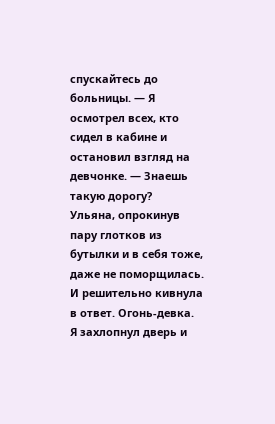спускайтесь до больницы. — Я осмотрел всех, кто сидел в кабине и остановил взгляд на девчонке. — Знаешь такую дорогу?
Ульяна, опрокинув пару глотков из бутылки и в себя тоже, даже не поморщилась. И решительно кивнула в ответ. Огонь-девка.
Я захлопнул дверь и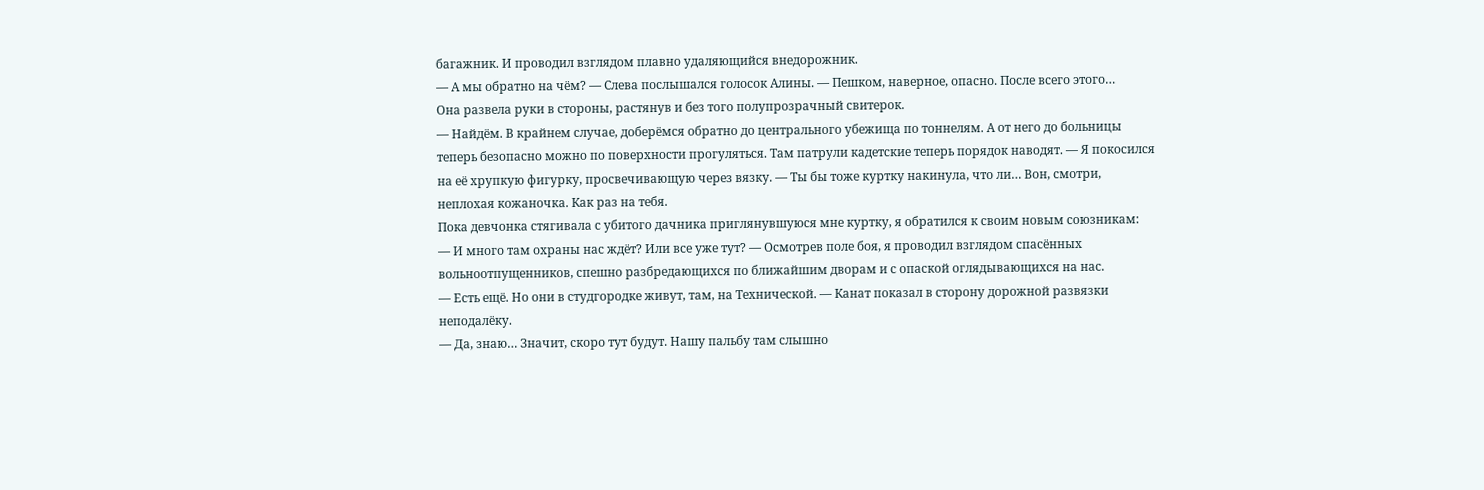багажник. И проводил взглядом плавно удаляющийся внедорожник.
— А мы обратно на чём? — Слева послышался голосок Алины. — Пешком, наверное, опасно. После всего этого…
Она развела руки в стороны, растянув и без того полупрозрачный свитерок.
— Найдём. В крайнем случае, доберёмся обратно до центрального убежища по тоннелям. А от него до больницы теперь безопасно можно по поверхности прогуляться. Там патрули кадетские теперь порядок наводят. — Я покосился на её хрупкую фигурку, просвечивающую через вязку. — Ты бы тоже куртку накинула, что ли… Вон, смотри, неплохая кожаночка. Как раз на тебя.
Пока девчонка стягивала с убитого дачника приглянувшуюся мне куртку, я обратился к своим новым союзникам:
— И много там охраны нас ждёт? Или все уже тут? — Осмотрев поле боя, я проводил взглядом спасённых вольноотпущенников, спешно разбредающихся по ближайшим дворам и с опаской оглядывающихся на нас.
— Есть ещё. Но они в студгородке живут, там, на Технической. — Канат показал в сторону дорожной развязки неподалёку.
— Да, знаю… Значит, скоро тут будут. Нашу пальбу там слышно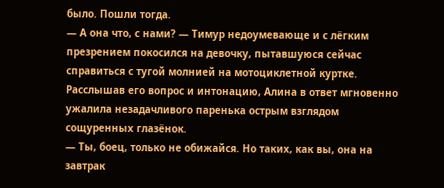было. Пошли тогда.
— А она что, с нами? — Тимур недоумевающе и с лёгким презрением покосился на девочку, пытавшуюся сейчас справиться с тугой молнией на мотоциклетной куртке. Расслышав его вопрос и интонацию, Алина в ответ мгновенно ужалила незадачливого паренька острым взглядом сощуренных глазёнок.
— Ты, боец, только не обижайся. Но таких, как вы, она на завтрак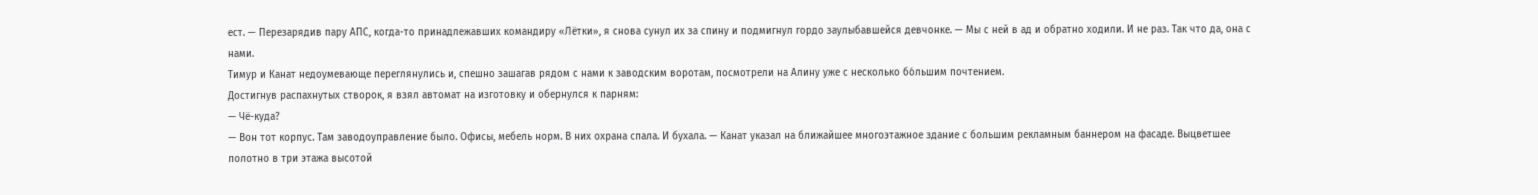ест. — Перезарядив пару АПС, когда-то принадлежавших командиру «Лётки», я снова сунул их за спину и подмигнул гордо заулыбавшейся девчонке. — Мы с ней в ад и обратно ходили. И не раз. Так что да, она с нами.
Тимур и Канат недоумевающе переглянулись и, спешно зашагав рядом с нами к заводским воротам, посмотрели на Алину уже с несколько бо́льшим почтением.
Достигнув распахнутых створок, я взял автомат на изготовку и обернулся к парням:
— Чё-куда?
— Вон тот корпус. Там заводоуправление было. Офисы, мебель норм. В них охрана спала. И бухала. — Канат указал на ближайшее многоэтажное здание с большим рекламным баннером на фасаде. Выцветшее полотно в три этажа высотой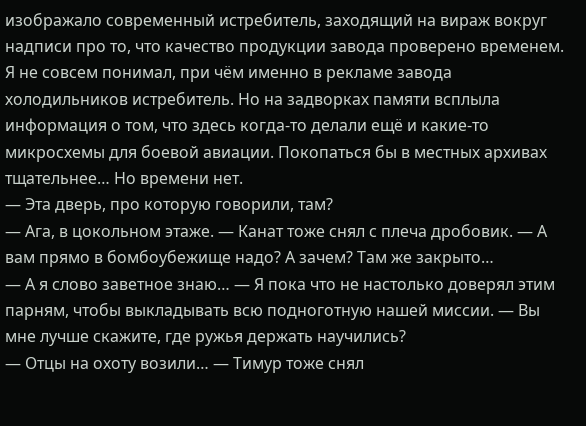изображало современный истребитель, заходящий на вираж вокруг надписи про то, что качество продукции завода проверено временем. Я не совсем понимал, при чём именно в рекламе завода холодильников истребитель. Но на задворках памяти всплыла информация о том, что здесь когда-то делали ещё и какие-то микросхемы для боевой авиации. Покопаться бы в местных архивах тщательнее… Но времени нет.
— Эта дверь, про которую говорили, там?
— Ага, в цокольном этаже. — Канат тоже снял с плеча дробовик. — А вам прямо в бомбоубежище надо? А зачем? Там же закрыто…
— А я слово заветное знаю… — Я пока что не настолько доверял этим парням, чтобы выкладывать всю подноготную нашей миссии. — Вы мне лучше скажите, где ружья держать научились?
— Отцы на охоту возили… — Тимур тоже снял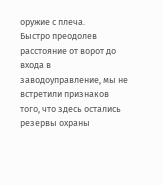оружие с плеча.
Быстро преодолев расстояние от ворот до входа в заводоуправление, мы не встретили признаков того, что здесь остались резервы охраны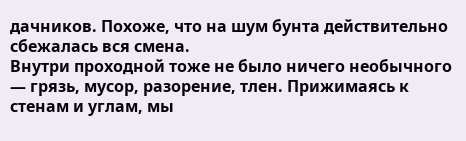дачников. Похоже, что на шум бунта действительно сбежалась вся смена.
Внутри проходной тоже не было ничего необычного — грязь, мусор, разорение, тлен. Прижимаясь к стенам и углам, мы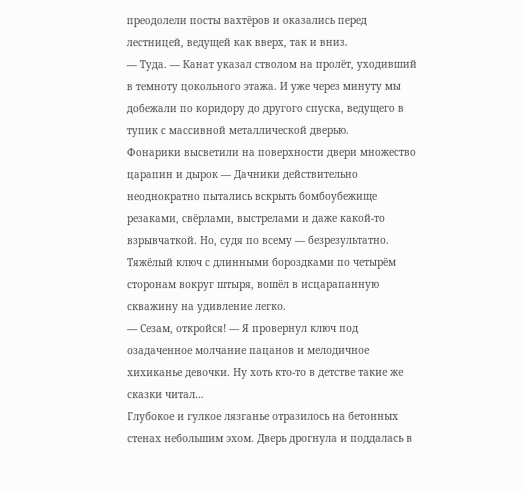преодолели посты вахтёров и оказались перед лестницей, ведущей как вверх, так и вниз.
— Туда. — Канат указал стволом на пролёт, уходивший в темноту цокольного этажа. И уже через минуту мы добежали по коридору до другого спуска, ведущего в тупик с массивной металлической дверью.
Фонарики высветили на поверхности двери множество царапин и дырок — Дачники действительно неоднократно пытались вскрыть бомбоубежище резаками, свёрлами, выстрелами и даже какой-то взрывчаткой. Но, судя по всему — безрезультатно.
Тяжёлый ключ с длинными бороздками по четырём сторонам вокруг штыря, вошёл в исцарапанную скважину на удивление легко.
— Сезам, откройся! — Я провернул ключ под озадаченное молчание пацанов и мелодичное хихиканье девочки. Ну хоть кто-то в детстве такие же сказки читал…
Глубокое и гулкое лязганье отразилось на бетонных стенах небольшим эхом. Дверь дрогнула и поддалась в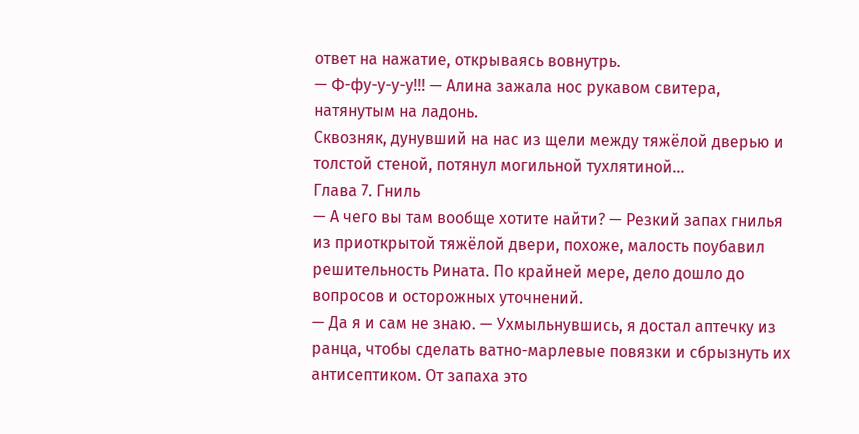ответ на нажатие, открываясь вовнутрь.
— Ф-фу-у-у-у!!! — Алина зажала нос рукавом свитера, натянутым на ладонь.
Сквозняк, дунувший на нас из щели между тяжёлой дверью и толстой стеной, потянул могильной тухлятиной…
Глава 7. Гниль
— А чего вы там вообще хотите найти? — Резкий запах гнилья из приоткрытой тяжёлой двери, похоже, малость поубавил решительность Рината. По крайней мере, дело дошло до вопросов и осторожных уточнений.
— Да я и сам не знаю. — Ухмыльнувшись, я достал аптечку из ранца, чтобы сделать ватно-марлевые повязки и сбрызнуть их антисептиком. От запаха это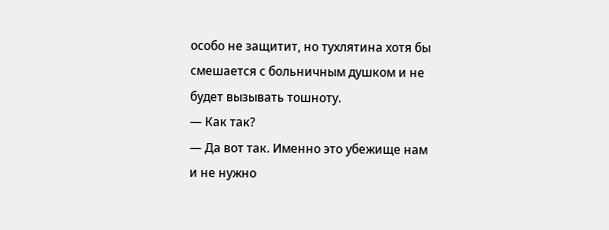особо не защитит, но тухлятина хотя бы смешается с больничным душком и не будет вызывать тошноту.
— Как так?
— Да вот так. Именно это убежище нам и не нужно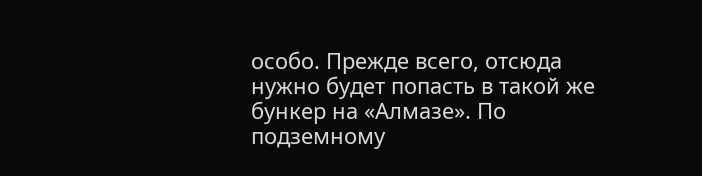особо. Прежде всего, отсюда нужно будет попасть в такой же бункер на «Алмазе». По подземному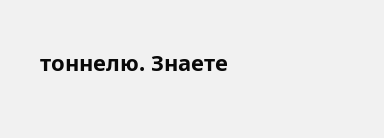тоннелю. Знаете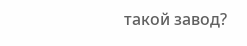такой завод?